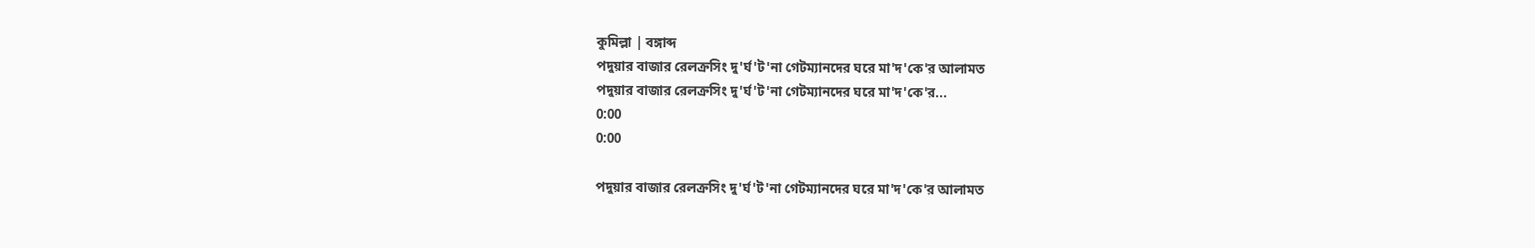কুমিল্লা | বঙ্গাব্দ
পদুয়ার বাজার রেলক্রসিং দু'র্ঘ'ট'না গেটম্যানদের ঘরে মা'দ'কে'র আলামত
পদুয়ার বাজার রেলক্রসিং দু'র্ঘ'ট'না গেটম্যানদের ঘরে মা'দ'কে'র...
0:00
0:00

পদুয়ার বাজার রেলক্রসিং দু'র্ঘ'ট'না গেটম্যানদের ঘরে মা'দ'কে'র আলামত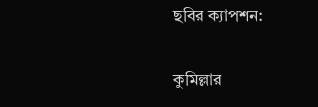ছবির ক্যাপশন:

কুমিল্লার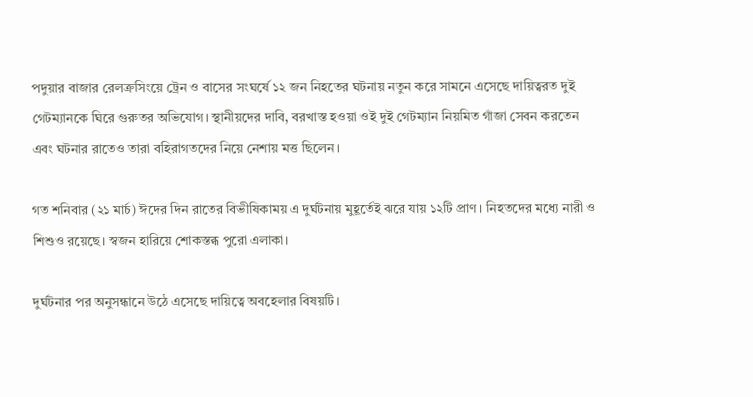পদুয়ার বাজার রেলক্রসিংয়ে ট্রেন ও বাসের সংঘর্ষে ১২ জন নিহতের ঘটনায় নতুন করে সামনে এসেছে দায়িত্বরত দুই গেটম্যানকে ঘিরে গুরুতর অভিযোগ। স্থানীয়দের দাবি, বরখাস্ত হওয়া ওই দুই গেটম্যান নিয়মিত গাঁজা সেবন করতেন এবং ঘটনার রাতেও তারা বহিরাগতদের নিয়ে নেশায় মত্ত ছিলেন।

গত শনিবার (২১ মার্চ) ঈদের দিন রাতের বিভীষিকাময় এ দুর্ঘটনায় মুহূর্তেই ঝরে যায় ১২টি প্রাণ। নিহতদের মধ্যে নারী ও শিশুও রয়েছে। স্বজন হারিয়ে শোকস্তব্ধ পুরো এলাকা।

দুর্ঘটনার পর অনুসন্ধানে উঠে এসেছে দায়িত্বে অবহেলার বিষয়টি।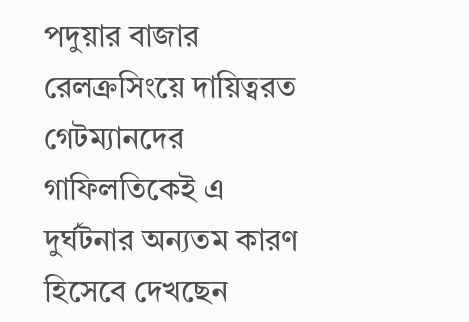পদুয়ার বাজার রেলক্রসিংয়ে দায়িত্বরত গেটম্যানদের গাফিলতিকেই এ দুর্ঘটনার অন্যতম কারণ হিসেবে দেখছেন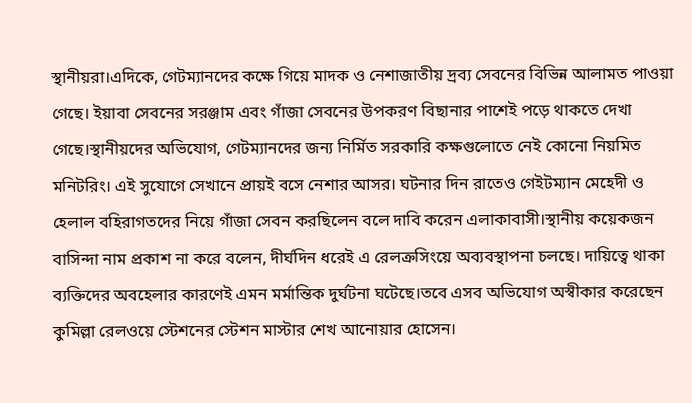স্থানীয়রা।এদিকে, গেটম্যানদের কক্ষে গিয়ে মাদক ও নেশাজাতীয় দ্রব্য সেবনের বিভিন্ন আলামত পাওয়া গেছে। ইয়াবা সেবনের সরঞ্জাম এবং গাঁজা সেবনের উপকরণ বিছানার পাশেই পড়ে থাকতে দেখা গেছে।স্থানীয়দের অভিযোগ, গেটম্যানদের জন্য নির্মিত সরকারি কক্ষগুলোতে নেই কোনো নিয়মিত মনিটরিং। এই সুযোগে সেখানে প্রায়ই বসে নেশার আসর। ঘটনার দিন রাতেও গেইটম্যান মেহেদী ও হেলাল বহিরাগতদের নিয়ে গাঁজা সেবন করছিলেন বলে দাবি করেন এলাকাবাসী।স্থানীয় কয়েকজন বাসিন্দা নাম প্রকাশ না করে বলেন, দীর্ঘদিন ধরেই এ রেলক্রসিংয়ে অব্যবস্থাপনা চলছে। দায়িত্বে থাকা ব্যক্তিদের অবহেলার কারণেই এমন মর্মান্তিক দুর্ঘটনা ঘটেছে।তবে এসব অভিযোগ অস্বীকার করেছেন কুমিল্লা রেলওয়ে স্টেশনের স্টেশন মাস্টার শেখ আনোয়ার হোসেন।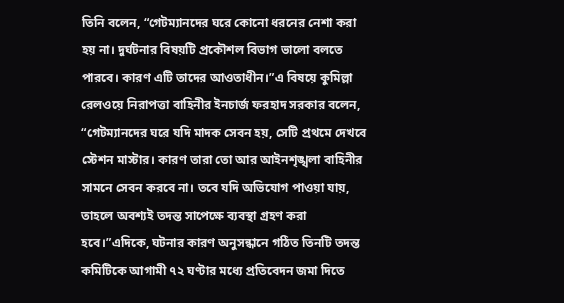তিনি বলেন, “গেটম্যানদের ঘরে কোনো ধরনের নেশা করা হয় না। দুর্ঘটনার বিষয়টি প্রকৌশল বিভাগ ভালো বলতে পারবে। কারণ এটি তাদের আওতাধীন।”এ বিষয়ে কুমিল্লা রেলওয়ে নিরাপত্তা বাহিনীর ইনচার্জ ফরহাদ সরকার বলেন, “গেটম্যানদের ঘরে যদি মাদক সেবন হয়, সেটি প্রথমে দেখবে স্টেশন মাস্টার। কারণ তারা তো আর আইনশৃঙ্খলা বাহিনীর সামনে সেবন করবে না। তবে যদি অভিযোগ পাওয়া যায়, তাহলে অবশ্যই তদন্ত সাপেক্ষে ব্যবস্থা গ্রহণ করা হবে।”এদিকে, ঘটনার কারণ অনুসন্ধানে গঠিত তিনটি তদন্ত কমিটিকে আগামী ৭২ ঘণ্টার মধ্যে প্রতিবেদন জমা দিতে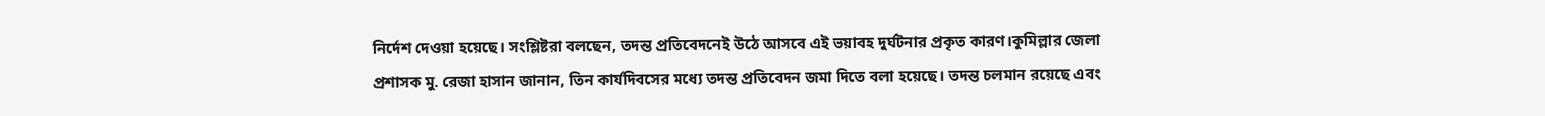নির্দেশ দেওয়া হয়েছে। সংশ্লিষ্টরা বলছেন, তদন্ত প্রতিবেদনেই উঠে আসবে এই ভয়াবহ দুর্ঘটনার প্রকৃত কারণ।কুমিল্লার জেলা প্রশাসক মু. রেজা হাসান জানান, তিন কার্যদিবসের মধ্যে তদন্ত প্রতিবেদন জমা দিতে বলা হয়েছে। তদন্ত চলমান রয়েছে এবং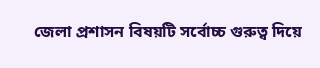জেলা প্রশাসন বিষয়টি সর্বোচ্চ গুরুত্ব দিয়ে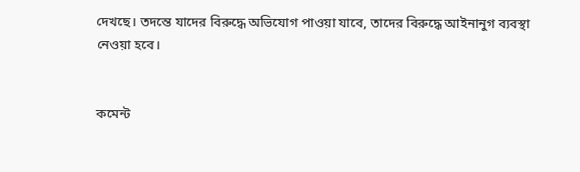দেখছে। তদন্তে যাদের বিরুদ্ধে অভিযোগ পাওয়া যাবে, তাদের বিরুদ্ধে আইনানুগ ব্যবস্থা নেওয়া হবে।


কমেন্ট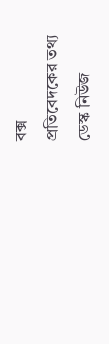বক্স
প্রতিবেদকের তথ্য
ডেস্ক নিউজ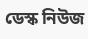ডেস্ক নিউজ